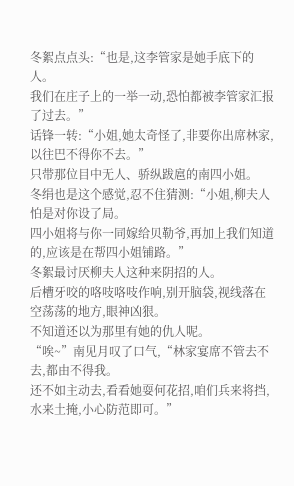冬絮点点头:“也是,这李管家是她手底下的人。
我们在庄子上的一举一动,恐怕都被李管家汇报了过去。”
话锋一转:“小姐,她太奇怪了,非要你出席林家,以往巴不得你不去。”
只带那位目中无人、骄纵跋扈的南四小姐。
冬绢也是这个感觉,忍不住猜测:“小姐,柳夫人怕是对你设了局。
四小姐将与你一同嫁给贝勒爷,再加上我们知道的,应该是在帮四小姐铺路。”
冬絮最讨厌柳夫人这种来阴招的人。
后槽牙咬的咯吱咯吱作响,别开脑袋,视线落在空荡荡的地方,眼神凶狠。
不知道还以为那里有她的仇人呢。
“唉~”南见月叹了口气,“林家宴席不管去不去,都由不得我。
还不如主动去,看看她耍何花招,咱们兵来将挡,水来土掩,小心防范即可。”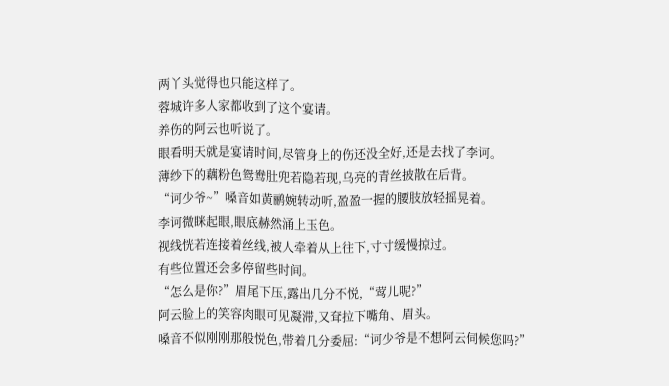两丫头觉得也只能这样了。
蓉城许多人家都收到了这个宴请。
养伤的阿云也听说了。
眼看明天就是宴请时间,尽管身上的伤还没全好,还是去找了李诃。
薄纱下的藕粉色鸳鸯肚兜若隐若现,乌亮的青丝披散在后背。
“诃少爷~”嗓音如黄鹂婉转动听,盈盈一握的腰肢放轻摇晃着。
李诃微眯起眼,眼底赫然涌上玉色。
视线恍若连接着丝线,被人牵着从上往下,寸寸缓慢掠过。
有些位置还会多停留些时间。
“怎么是你?”眉尾下压,露出几分不悦,“莺儿呢?”
阿云脸上的笑容肉眼可见凝滞,又耷拉下嘴角、眉头。
嗓音不似刚刚那般悦色,带着几分委屈:“诃少爷是不想阿云伺候您吗?”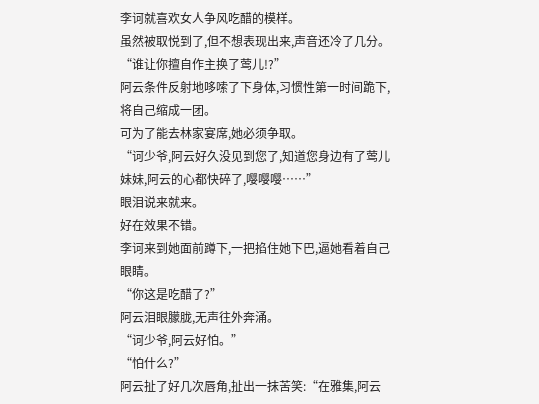李诃就喜欢女人争风吃醋的模样。
虽然被取悦到了,但不想表现出来,声音还冷了几分。
“谁让你擅自作主换了莺儿!?”
阿云条件反射地哆嗦了下身体,习惯性第一时间跪下,将自己缩成一团。
可为了能去林家宴席,她必须争取。
“诃少爷,阿云好久没见到您了,知道您身边有了莺儿妹妹,阿云的心都快碎了,嘤嘤嘤……”
眼泪说来就来。
好在效果不错。
李诃来到她面前蹲下,一把掐住她下巴,逼她看着自己眼睛。
“你这是吃醋了?”
阿云泪眼朦胧,无声往外奔涌。
“诃少爷,阿云好怕。”
“怕什么?”
阿云扯了好几次唇角,扯出一抹苦笑:“在雅集,阿云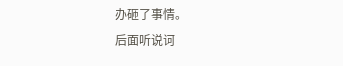办砸了事情。
后面听说诃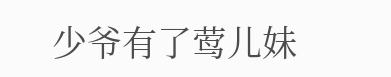少爷有了莺儿妹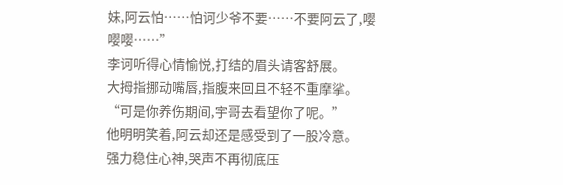妹,阿云怕……怕诃少爷不要……不要阿云了,嘤嘤嘤……”
李诃听得心情愉悦,打结的眉头请客舒展。
大拇指挪动嘴唇,指腹来回且不轻不重摩挲。
“可是你养伤期间,宇哥去看望你了呢。”
他明明笑着,阿云却还是感受到了一股冷意。
强力稳住心神,哭声不再彻底压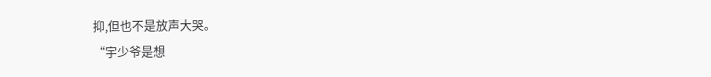抑,但也不是放声大哭。
“宇少爷是想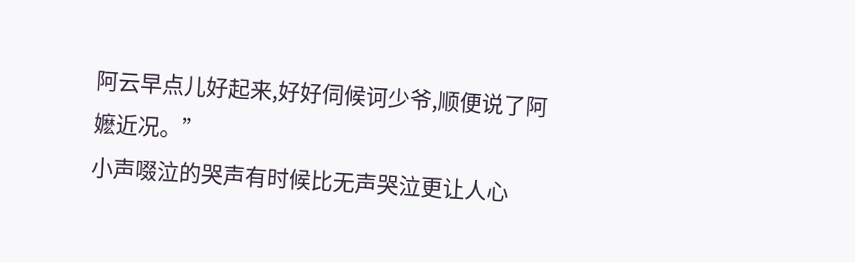阿云早点儿好起来,好好伺候诃少爷,顺便说了阿嬷近况。”
小声啜泣的哭声有时候比无声哭泣更让人心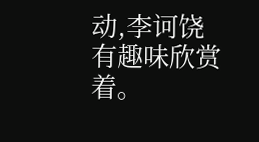动,李诃饶有趣味欣赏着。